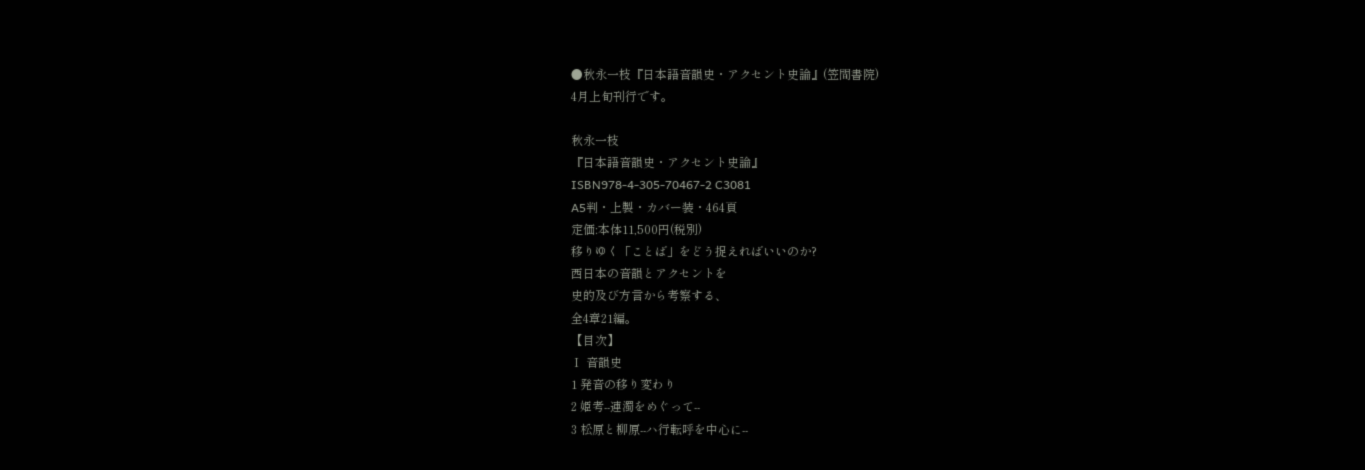●秋永一枝『日本語音韻史・アクセント史論』(笠間書院)
4月上旬刊行です。

秋永一枝
『日本語音韻史・アクセント史論』
ISBN978-4-305-70467-2 C3081
A5判・上製・カバー装・464頁
定価:本体11,500円(税別)
移りゆく「ことば」をどう捉えればいいのか?
西日本の音韻とアクセントを
史的及び方言から考察する、
全4章21編。
【目次】
Ⅰ 音韻史
1 発音の移り変わり
2 姫考--連濁をめぐって--
3 松原と柳原--ハ行転呼を中心に--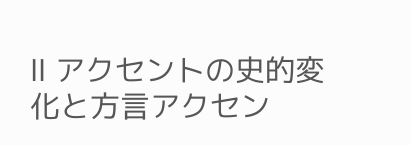Ⅱ アクセントの史的変化と方言アクセン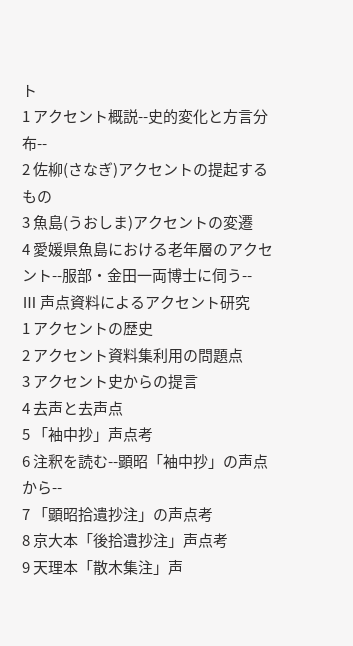ト
1 アクセント概説--史的変化と方言分布--
2 佐柳(さなぎ)アクセントの提起するもの
3 魚島(うおしま)アクセントの変遷
4 愛媛県魚島における老年層のアクセント--服部・金田一両博士に伺う--
Ⅲ 声点資料によるアクセント研究
1 アクセントの歴史
2 アクセント資料集利用の問題点
3 アクセント史からの提言
4 去声と去声点
5 「袖中抄」声点考
6 注釈を読む--顕昭「袖中抄」の声点から--
7 「顕昭拾遺抄注」の声点考
8 京大本「後拾遺抄注」声点考
9 天理本「散木集注」声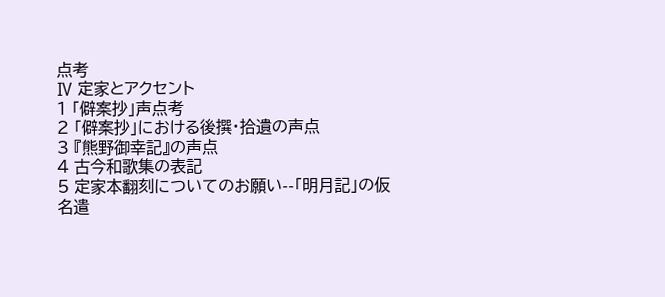点考
Ⅳ 定家とアクセント
1 「僻案抄」声点考
2 「僻案抄」における後撰・拾遺の声点
3 『熊野御幸記』の声点
4 古今和歌集の表記
5 定家本翻刻についてのお願い--「明月記」の仮名遣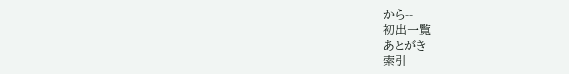から--
初出一覧
あとがき
索引